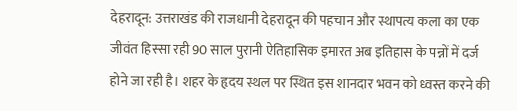देहरादून: उत्तराखंड की राजधानी देहरादून की पहचान और स्थापत्य कला का एक जीवंत हिस्सा रही 90 साल पुरानी ऐतिहासिक इमारत अब इतिहास के पन्नों में दर्ज होने जा रही है। शहर के हृदय स्थल पर स्थित इस शानदार भवन को ध्वस्त करने की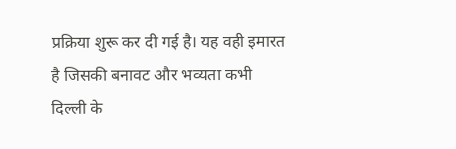प्रक्रिया शुरू कर दी गई है। यह वही इमारत है जिसकी बनावट और भव्यता कभी दिल्ली के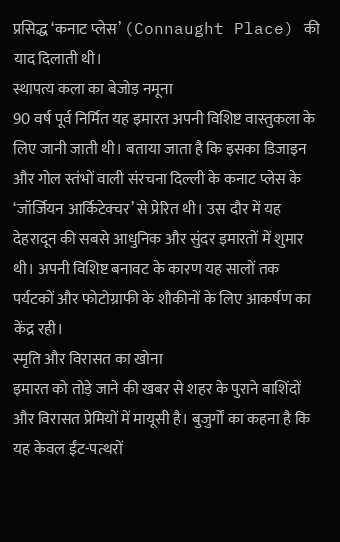प्रसिद्ध ‘कनाट प्लेस’ (Connaught Place) की याद दिलाती थी।
स्थापत्य कला का बेजोड़ नमूना
90 वर्ष पूर्व निर्मित यह इमारत अपनी विशिष्ट वास्तुकला के लिए जानी जाती थी। बताया जाता है कि इसका डिजाइन और गोल स्तंभों वाली संरचना दिल्ली के कनाट प्लेस के ‘जॉर्जियन आर्किटेक्चर’ से प्रेरित थी। उस दौर में यह देहरादून की सबसे आधुनिक और सुंदर इमारतों में शुमार थी। अपनी विशिष्ट बनावट के कारण यह सालों तक पर्यटकों और फोटोग्राफी के शौकीनों के लिए आकर्षण का केंद्र रही।
स्मृति और विरासत का खोना
इमारत को तोड़े जाने की खबर से शहर के पुराने बाशिंदों और विरासत प्रेमियों में मायूसी है। बुजुर्गों का कहना है कि यह केवल ईंट-पत्थरों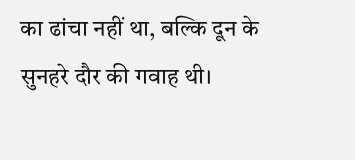का ढांचा नहीं था, बल्कि दून के सुनहरे दौर की गवाह थी।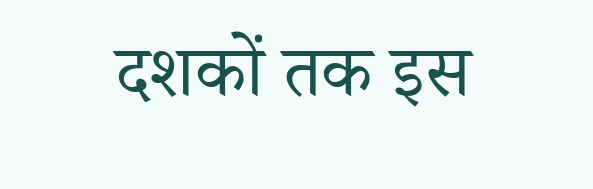दशकों तक इस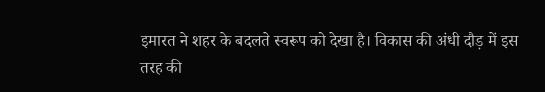इमारत ने शहर के बदलते स्वरूप को देखा है। विकास की अंधी दौड़ में इस तरह की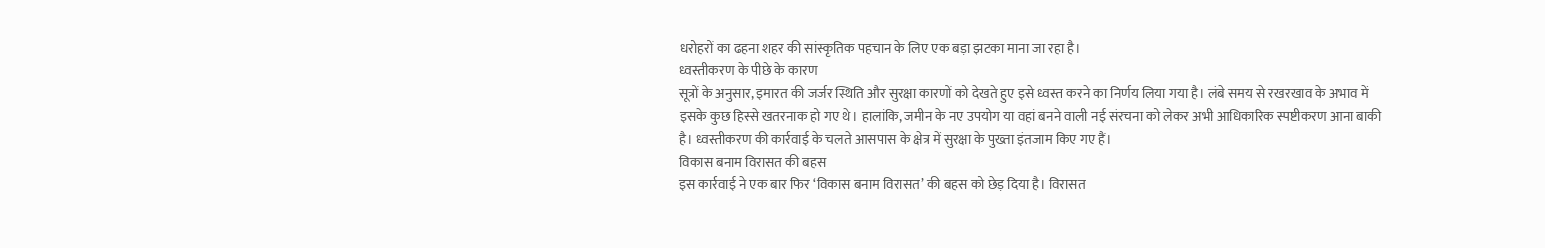धरोहरों का ढहना शहर की सांस्कृतिक पहचान के लिए एक बड़ा झटका माना जा रहा है।
ध्वस्तीकरण के पीछे के कारण
सूत्रों के अनुसार, इमारत की जर्जर स्थिति और सुरक्षा कारणों को देखते हुए इसे ध्वस्त करने का निर्णय लिया गया है। लंबे समय से रखरखाव के अभाव में इसके कुछ हिस्से खतरनाक हो गए थे। हालांकि, जमीन के नए उपयोग या वहां बनने वाली नई संरचना को लेकर अभी आधिकारिक स्पष्टीकरण आना बाकी है। ध्वस्तीकरण की कार्रवाई के चलते आसपास के क्षेत्र में सुरक्षा के पुख्ता इंतजाम किए गए हैं।
विकास बनाम विरासत की बहस
इस कार्रवाई ने एक बार फिर ‘विकास बनाम विरासत’ की बहस को छेड़ दिया है। विरासत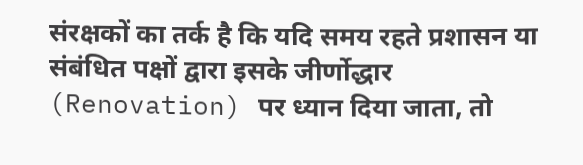संरक्षकों का तर्क है कि यदि समय रहते प्रशासन या संबंधित पक्षों द्वारा इसके जीर्णोद्धार (Renovation) पर ध्यान दिया जाता, तो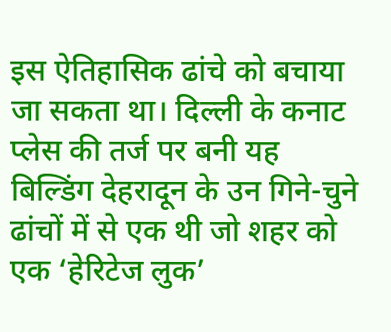इस ऐतिहासिक ढांचे को बचाया जा सकता था। दिल्ली के कनाट प्लेस की तर्ज पर बनी यह बिल्डिंग देहरादून के उन गिने-चुने ढांचों में से एक थी जो शहर को एक ‘हेरिटेज लुक’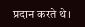प्रदान करते थे।